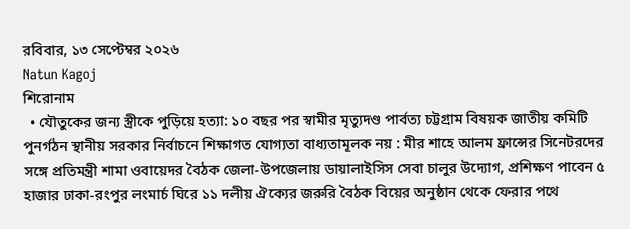রবিবার, ১৩ সেপ্টেম্বর ২০২৬
Natun Kagoj
শিরোনাম
  • যৌতুকের জন্য স্ত্রীকে পুড়িয়ে হত্যা: ১০ বছর পর স্বামীর মৃত্যুদণ্ড পার্বত্য চট্টগ্রাম বিষয়ক জাতীয় কমিটি পুনর্গঠন স্থানীয় সরকার নির্বাচনে শিক্ষাগত যোগ্যতা বাধ্যতামূলক নয় : মীর শাহে আলম ফ্রান্সের সিনেটরদের সঙ্গে প্রতিমন্ত্রী শামা ওবায়েদর বৈঠক জেলা-উপজেলায় ডায়ালাইসিস সেবা চালুর উদ্যোগ, প্রশিক্ষণ পাবেন ৫ হাজার ঢাকা-রংপুর লংমার্চ ঘিরে ১১ দলীয় ঐক্যের জরুরি বৈঠক বিয়ের অনুষ্ঠান থেকে ফেরার পথে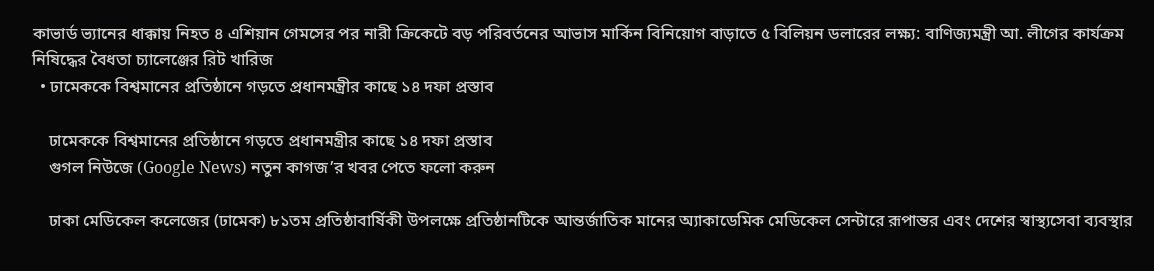কাভার্ড ভ্যানের ধাক্কায় নিহত ৪ এশিয়ান গেমসের পর নারী ক্রিকেটে বড় পরিবর্তনের আভাস মার্কিন বিনিয়োগ বাড়াতে ৫ বিলিয়ন ডলারের লক্ষ্য: বাণিজ্যমন্ত্রী আ. লীগের কার্যক্রম নিষিদ্ধের বৈধতা চ্যালেঞ্জের রিট খারিজ
  • ঢামেককে বিশ্বমানের প্রতিষ্ঠানে গড়তে প্রধানমন্ত্রীর কাছে ১৪ দফা প্রস্তাব

    ঢামেককে বিশ্বমানের প্রতিষ্ঠানে গড়তে প্রধানমন্ত্রীর কাছে ১৪ দফা প্রস্তাব
    গুগল নিউজে (Google News) নতুন কাগজ’র খবর পেতে ফলো করুন

    ঢাকা মেডিকেল কলেজের (ঢামেক) ৮১তম প্রতিষ্ঠাবার্ষিকী উপলক্ষে প্রতিষ্ঠানটিকে আন্তর্জাতিক মানের অ্যাকাডেমিক মেডিকেল সেন্টারে রূপান্তর এবং দেশের স্বাস্থ্যসেবা ব্যবস্থার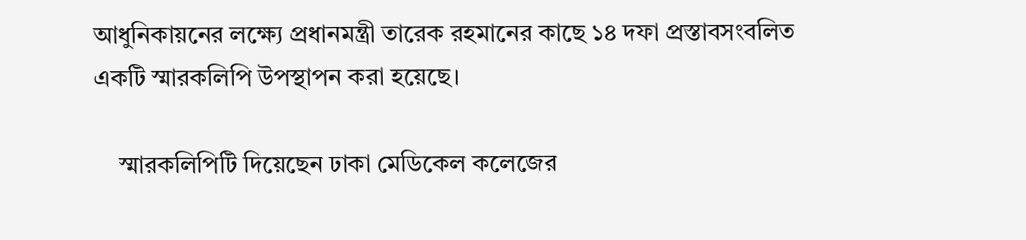আধুনিকায়নের লক্ষ্যে প্রধানমন্ত্রী তারেক রহমানের কাছে ১৪ দফা প্রস্তাবসংবলিত একটি স্মারকলিপি উপস্থাপন করা হয়েছে।

    স্মারকলিপিটি দিয়েছেন ঢাকা মেডিকেল কলেজের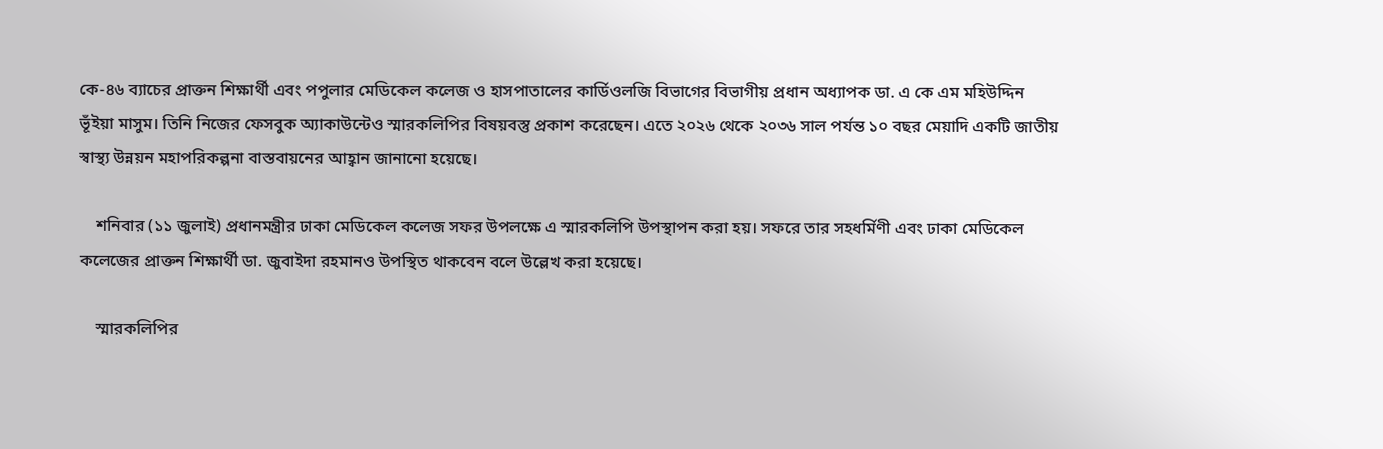কে-৪৬ ব্যাচের প্রাক্তন শিক্ষার্থী এবং পপুলার মেডিকেল কলেজ ও হাসপাতালের কার্ডিওলজি বিভাগের বিভাগীয় প্রধান অধ্যাপক ডা. এ কে এম মহিউদ্দিন ভূঁইয়া মাসুম। তিনি নিজের ফেসবুক অ্যাকাউন্টেও স্মারকলিপির বিষয়বস্তু প্রকাশ করেছেন। এতে ২০২৬ থেকে ২০৩৬ সাল পর্যন্ত ১০ বছর মেয়াদি একটি জাতীয় স্বাস্থ্য উন্নয়ন মহাপরিকল্পনা বাস্তবায়নের আহ্বান জানানো হয়েছে।

    শনিবার (১১ জুলাই) প্রধানমন্ত্রীর ঢাকা মেডিকেল কলেজ সফর উপলক্ষে এ স্মারকলিপি উপস্থাপন করা হয়। সফরে তার সহধর্মিণী এবং ঢাকা মেডিকেল কলেজের প্রাক্তন শিক্ষার্থী ডা. জুবাইদা রহমানও উপস্থিত থাকবেন বলে উল্লেখ করা হয়েছে।

    স্মারকলিপির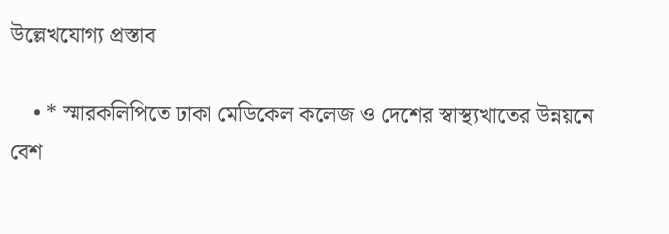উল্লেখযোগ্য প্রস্তাব

    • * স্মারকলিপিতে ঢাকা মেডিকেল কলেজ ও দেশের স্বাস্থ্যখাতের উন্নয়নে বেশ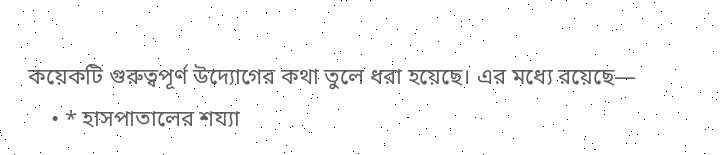কয়েকটি গুরুত্বপূর্ণ উদ্যোগের কথা তুলে ধরা হয়েছে। এর মধ্যে রয়েছে—
    • * হাসপাতালের শয্যা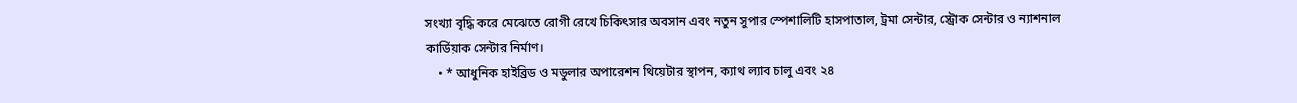সংখ্যা বৃদ্ধি করে মেঝেতে রোগী রেখে চিকিৎসার অবসান এবং নতুন সুপার স্পেশালিটি হাসপাতাল, ট্রমা সেন্টার, স্ট্রোক সেন্টার ও ন্যাশনাল কার্ডিয়াক সেন্টার নির্মাণ।
    • * আধুনিক হাইব্রিড ও মডুলার অপারেশন থিয়েটার স্থাপন, ক্যাথ ল্যাব চালু এবং ২৪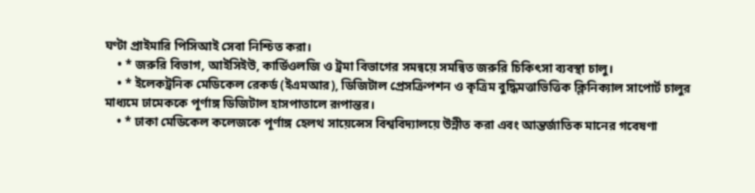ঘণ্টা প্রাইমারি পিসিআই সেবা নিশ্চিত করা।
    • * জরুরি বিভাগ, আইসিইউ, কার্ডিওলজি ও ট্রমা বিভাগের সমন্বয়ে সমন্বিত জরুরি চিকিৎসা ব্যবস্থা চালু।
    • * ইলেকট্রনিক মেডিকেল রেকর্ড (ইএমআর), ডিজিটাল প্রেসক্রিপশন ও কৃত্রিম বুদ্ধিমত্তাভিত্তিক ক্লিনিক্যাল সাপোর্ট চালুর মাধ্যমে ঢামেককে পূর্ণাঙ্গ ডিজিটাল হাসপাতালে রূপান্তর।
    • * ঢাকা মেডিকেল কলেজকে পূর্ণাঙ্গ হেলথ সায়েন্সেস বিশ্ববিদ্যালয়ে উন্নীত করা এবং আন্তর্জাতিক মানের গবেষণা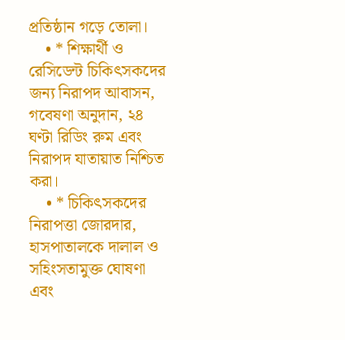প্রতিষ্ঠান গড়ে তোলা।
    • * শিক্ষার্থী ও রেসিডেন্ট চিকিৎসকদের জন্য নিরাপদ আবাসন, গবেষণা অনুদান, ২৪ ঘণ্টা রিডিং রুম এবং নিরাপদ যাতায়াত নিশ্চিত করা।
    • * চিকিৎসকদের নিরাপত্তা জোরদার, হাসপাতালকে দালাল ও সহিংসতামুক্ত ঘোষণা এবং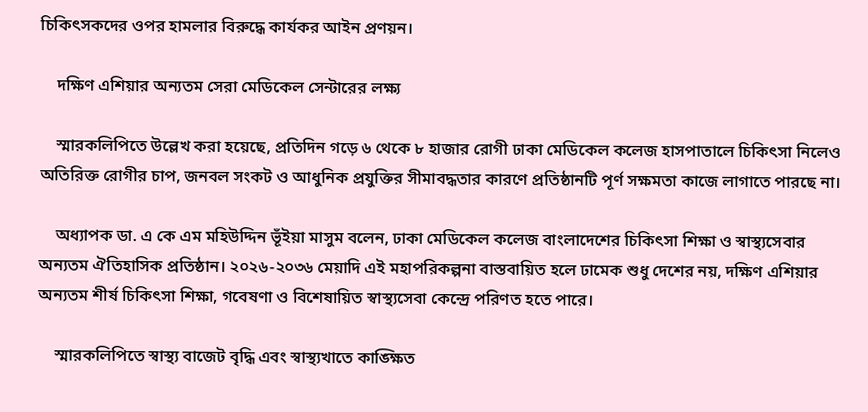চিকিৎসকদের ওপর হামলার বিরুদ্ধে কার্যকর আইন প্রণয়ন।

    দক্ষিণ এশিয়ার অন্যতম সেরা মেডিকেল সেন্টারের লক্ষ্য

    স্মারকলিপিতে উল্লেখ করা হয়েছে, প্রতিদিন গড়ে ৬ থেকে ৮ হাজার রোগী ঢাকা মেডিকেল কলেজ হাসপাতালে চিকিৎসা নিলেও অতিরিক্ত রোগীর চাপ, জনবল সংকট ও আধুনিক প্রযুক্তির সীমাবদ্ধতার কারণে প্রতিষ্ঠানটি পূর্ণ সক্ষমতা কাজে লাগাতে পারছে না।

    অধ্যাপক ডা. এ কে এম মহিউদ্দিন ভূঁইয়া মাসুম বলেন, ঢাকা মেডিকেল কলেজ বাংলাদেশের চিকিৎসা শিক্ষা ও স্বাস্থ্যসেবার অন্যতম ঐতিহাসিক প্রতিষ্ঠান। ২০২৬-২০৩৬ মেয়াদি এই মহাপরিকল্পনা বাস্তবায়িত হলে ঢামেক শুধু দেশের নয়, দক্ষিণ এশিয়ার অন্যতম শীর্ষ চিকিৎসা শিক্ষা, গবেষণা ও বিশেষায়িত স্বাস্থ্যসেবা কেন্দ্রে পরিণত হতে পারে।

    স্মারকলিপিতে স্বাস্থ্য বাজেট বৃদ্ধি এবং স্বাস্থ্যখাতে কাঙ্ক্ষিত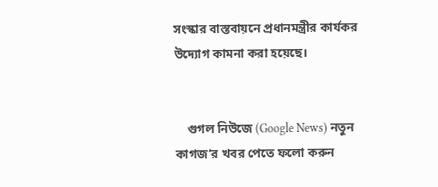সংস্কার বাস্তবায়নে প্রধানমন্ত্রীর কার্যকর উদ্যোগ কামনা করা হয়েছে।


    গুগল নিউজে (Google News) নতুন কাগজ’র খবর পেতে ফলো করুন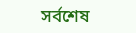সর্বশেষ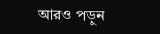আরও পড়ুন